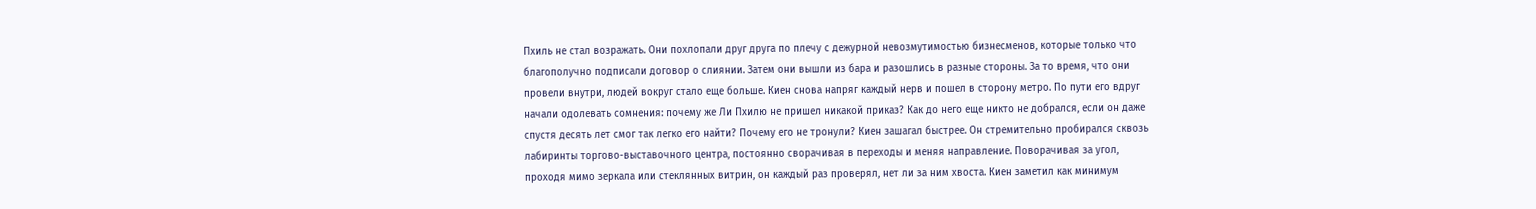Пхиль не стал возражать. Они похлопали друг друга по плечу с дежурной невозмутимостью бизнесменов, которые только что благополучно подписали договор о слиянии. Затем они вышли из бара и разошлись в разные стороны. За то время, что они провели внутри, людей вокруг стало еще больше. Киен снова напряг каждый нерв и пошел в сторону метро. По пути его вдруг начали одолевать сомнения: почему же Ли Пхилю не пришел никакой приказ? Как до него еще никто не добрался, если он даже спустя десять лет смог так легко его найти? Почему его не тронули? Киен зашагал быстрее. Он стремительно пробирался сквозь лабиринты торгово-выставочного центра, постоянно сворачивая в переходы и меняя направление. Поворачивая за угол, проходя мимо зеркала или стеклянных витрин, он каждый раз проверял, нет ли за ним хвоста. Киен заметил как минимум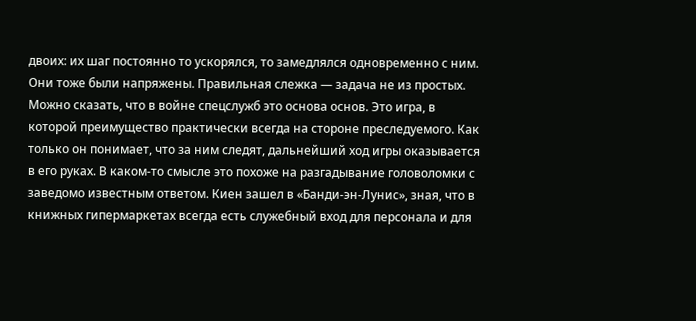двоих: их шаг постоянно то ускорялся, то замедлялся одновременно с ним. Они тоже были напряжены. Правильная слежка — задача не из простых. Можно сказать, что в войне спецслужб это основа основ. Это игра, в которой преимущество практически всегда на стороне преследуемого. Как только он понимает, что за ним следят, дальнейший ход игры оказывается в его руках. В каком-то смысле это похоже на разгадывание головоломки с заведомо известным ответом. Киен зашел в «Банди-эн-Лунис», зная, что в книжных гипермаркетах всегда есть служебный вход для персонала и для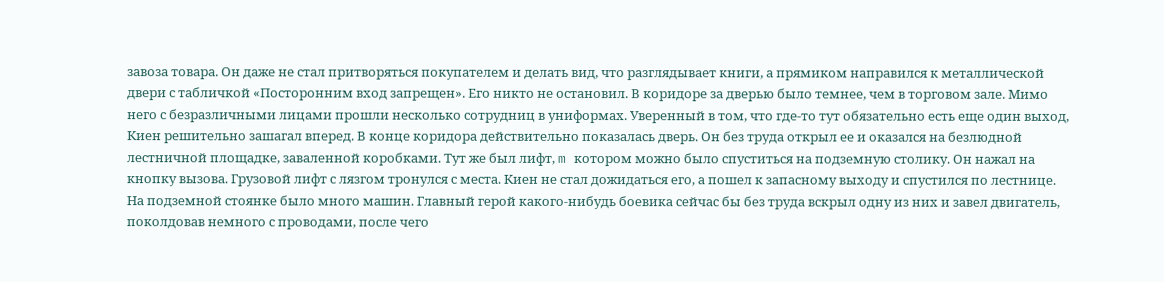завоза товара. Он даже не стал притворяться покупателем и делать вид, что разглядывает книги, а прямиком направился к металлической двери с табличкой «Посторонним вход запрещен». Его никто не остановил. В коридоре за дверью было темнее, чем в торговом зале. Мимо него с безразличными лицами прошли несколько сотрудниц в униформах. Уверенный в том, что где-то тут обязательно есть еще один выход, Киен решительно зашагал вперед. В конце коридора действительно показалась дверь. Он без труда открыл ее и оказался на безлюдной лестничной площадке, заваленной коробками. Тут же был лифт, m котором можно было спуститься на подземную столику. Он нажал на кнопку вызова. Грузовой лифт с лязгом тронулся с места. Киен не стал дожидаться его, а пошел к запасному выходу и спустился по лестнице.
На подземной стоянке было много машин. Главный герой какого-нибудь боевика сейчас бы без труда вскрыл одну из них и завел двигатель, поколдовав немного с проводами, после чего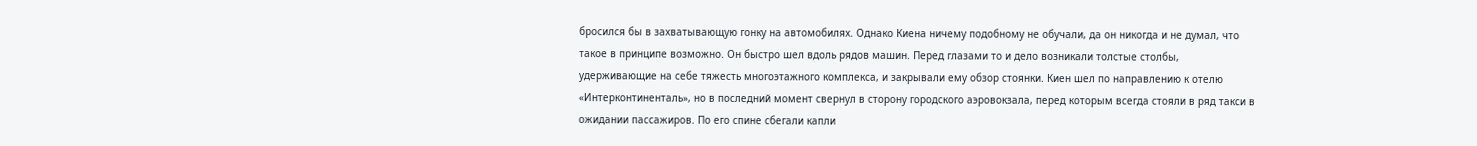бросился бы в захватывающую гонку на автомобилях. Однако Киена ничему подобному не обучали, да он никогда и не думал, что такое в принципе возможно. Он быстро шел вдоль рядов машин. Перед глазами то и дело возникали толстые столбы, удерживающие на себе тяжесть многоэтажного комплекса, и закрывали ему обзор стоянки. Киен шел по направлению к отелю «Интерконтиненталь», но в последний момент свернул в сторону городского аэровокзала, перед которым всегда стояли в ряд такси в ожидании пассажиров. По его спине сбегали капли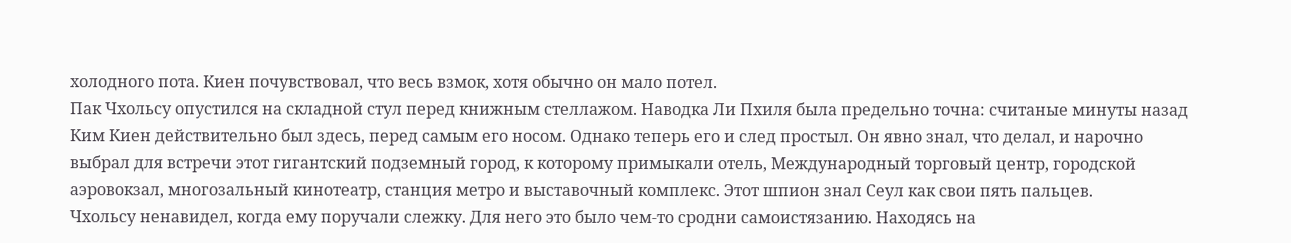холодного пота. Киен почувствовал, что весь взмок, хотя обычно он мало потел.
Пак Чхольсу опустился на складной стул перед книжным стеллажом. Наводка Ли Пхиля была предельно точна: считаные минуты назад Ким Киен действительно был здесь, перед самым его носом. Однако теперь его и след простыл. Он явно знал, что делал, и нарочно выбрал для встречи этот гигантский подземный город, к которому примыкали отель, Международный торговый центр, городской аэровокзал, многозальный кинотеатр, станция метро и выставочный комплекс. Этот шпион знал Сеул как свои пять пальцев.
Чхольсу ненавидел, когда ему поручали слежку. Для него это было чем-то сродни самоистязанию. Находясь на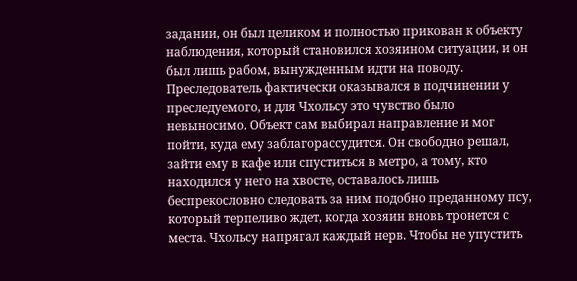задании, он был целиком и полностью прикован к объекту наблюдения, который становился хозяином ситуации, и он был лишь рабом, вынужденным идти на поводу. Преследователь фактически оказывался в подчинении у преследуемого, и для Чхольсу это чувство было невыносимо. Объект сам выбирал направление и мог пойти, куда ему заблагорассудится. Он свободно решал, зайти ему в кафе или спуститься в метро, а тому, кто находился у него на хвосте, оставалось лишь беспрекословно следовать за ним подобно преданному псу, который терпеливо ждет, когда хозяин вновь тронется с места. Чхольсу напрягал каждый нерв. Чтобы не упустить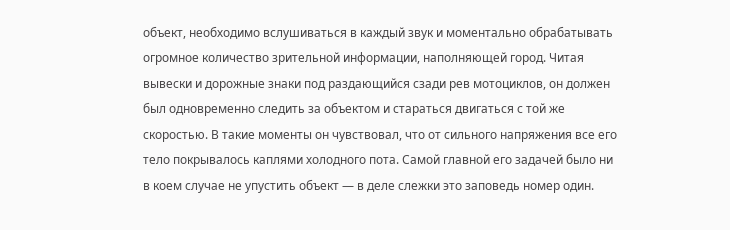объект, необходимо вслушиваться в каждый звук и моментально обрабатывать огромное количество зрительной информации, наполняющей город. Читая вывески и дорожные знаки под раздающийся сзади рев мотоциклов, он должен был одновременно следить за объектом и стараться двигаться с той же скоростью. В такие моменты он чувствовал, что от сильного напряжения все его тело покрывалось каплями холодного пота. Самой главной его задачей было ни в коем случае не упустить объект — в деле слежки это заповедь номер один.